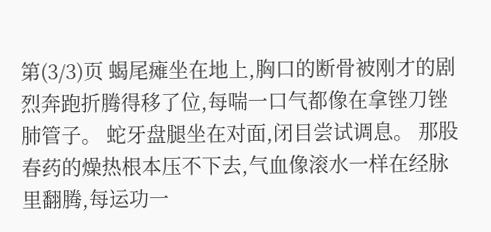第(3/3)页 蝎尾瘫坐在地上,胸口的断骨被刚才的剧烈奔跑折腾得移了位,每喘一口气都像在拿锉刀锉肺管子。 蛇牙盘腿坐在对面,闭目尝试调息。 那股春药的燥热根本压不下去,气血像滚水一样在经脉里翻腾,每运功一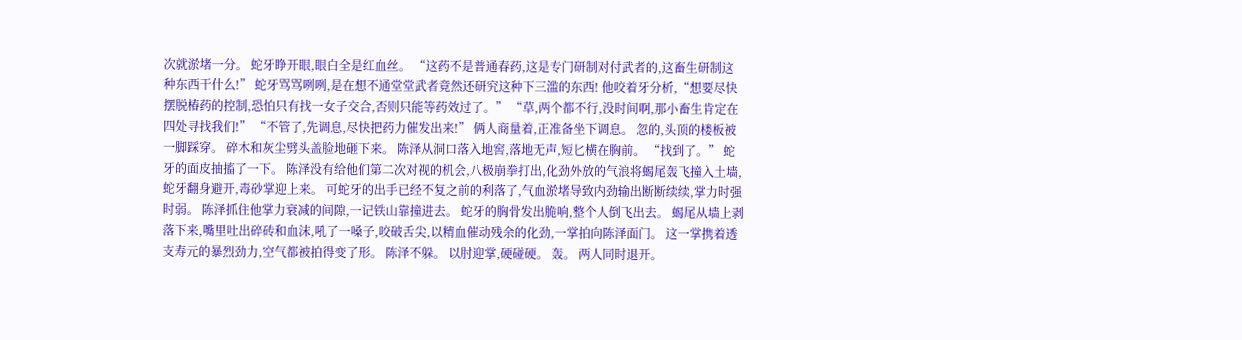次就淤堵一分。 蛇牙睁开眼,眼白全是红血丝。 “这药不是普通春药,这是专门研制对付武者的,这畜生研制这种东西干什么!” 蛇牙骂骂咧咧,是在想不通堂堂武者竟然还研究这种下三滥的东西! 他咬着牙分析,“想要尽快摆脱椿药的控制,恐怕只有找一女子交合,否则只能等药效过了。” “草,两个都不行,没时间啊,那小畜生肯定在四处寻找我们!” “不管了,先调息,尽快把药力催发出来!” 俩人商量着,正准备坐下调息。 忽的,头顶的楼板被一脚踩穿。 碎木和灰尘劈头盖脸地砸下来。 陈泽从洞口落入地窖,落地无声,短匕横在胸前。 “找到了。” 蛇牙的面皮抽搐了一下。 陈泽没有给他们第二次对视的机会,八极崩拳打出,化劲外放的气浪将蝎尾轰飞撞入土墙,蛇牙翻身避开,毒砂掌迎上来。 可蛇牙的出手已经不复之前的利落了,气血淤堵导致内劲输出断断续续,掌力时强时弱。 陈泽抓住他掌力衰减的间隙,一记铁山靠撞进去。 蛇牙的胸骨发出脆响,整个人倒飞出去。 蝎尾从墙上剥落下来,嘴里吐出碎砖和血沫,吼了一嗓子,咬破舌尖,以精血催动残余的化劲,一掌拍向陈泽面门。 这一掌携着透支寿元的暴烈劲力,空气都被拍得变了形。 陈泽不躲。 以肘迎掌,硬碰硬。 轰。 两人同时退开。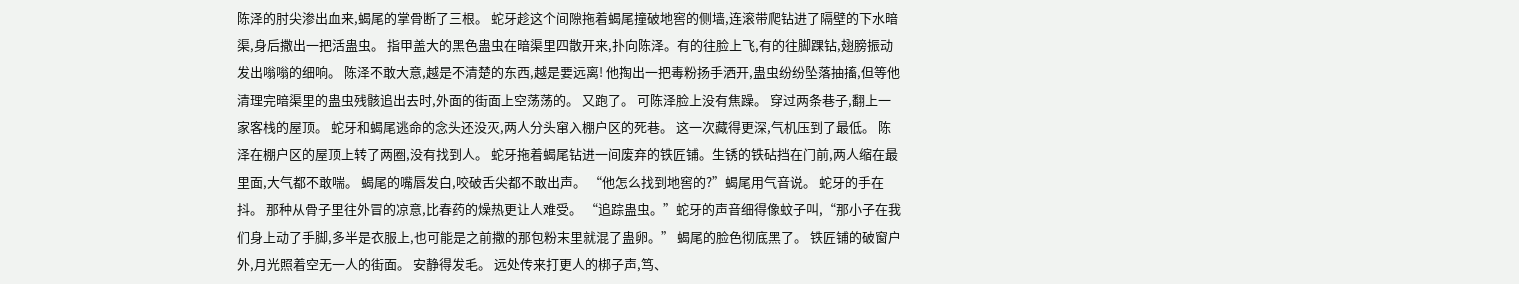陈泽的肘尖渗出血来,蝎尾的掌骨断了三根。 蛇牙趁这个间隙拖着蝎尾撞破地窖的侧墙,连滚带爬钻进了隔壁的下水暗渠,身后撒出一把活蛊虫。 指甲盖大的黑色蛊虫在暗渠里四散开来,扑向陈泽。有的往脸上飞,有的往脚踝钻,翅膀振动发出嗡嗡的细响。 陈泽不敢大意,越是不清楚的东西,越是要远离! 他掏出一把毒粉扬手洒开,蛊虫纷纷坠落抽搐,但等他清理完暗渠里的蛊虫残骸追出去时,外面的街面上空荡荡的。 又跑了。 可陈泽脸上没有焦躁。 穿过两条巷子,翻上一家客栈的屋顶。 蛇牙和蝎尾逃命的念头还没灭,两人分头窜入棚户区的死巷。 这一次藏得更深,气机压到了最低。 陈泽在棚户区的屋顶上转了两圈,没有找到人。 蛇牙拖着蝎尾钻进一间废弃的铁匠铺。生锈的铁砧挡在门前,两人缩在最里面,大气都不敢喘。 蝎尾的嘴唇发白,咬破舌尖都不敢出声。 “他怎么找到地窖的?”蝎尾用气音说。 蛇牙的手在抖。 那种从骨子里往外冒的凉意,比春药的燥热更让人难受。 “追踪蛊虫。”蛇牙的声音细得像蚊子叫,“那小子在我们身上动了手脚,多半是衣服上,也可能是之前撒的那包粉末里就混了蛊卵。” 蝎尾的脸色彻底黑了。 铁匠铺的破窗户外,月光照着空无一人的街面。 安静得发毛。 远处传来打更人的梆子声,笃、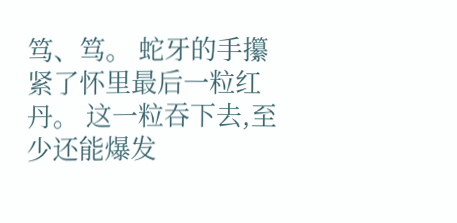笃、笃。 蛇牙的手攥紧了怀里最后一粒红丹。 这一粒吞下去,至少还能爆发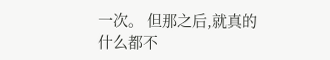一次。 但那之后,就真的什么都不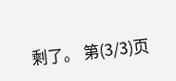剩了。 第(3/3)页